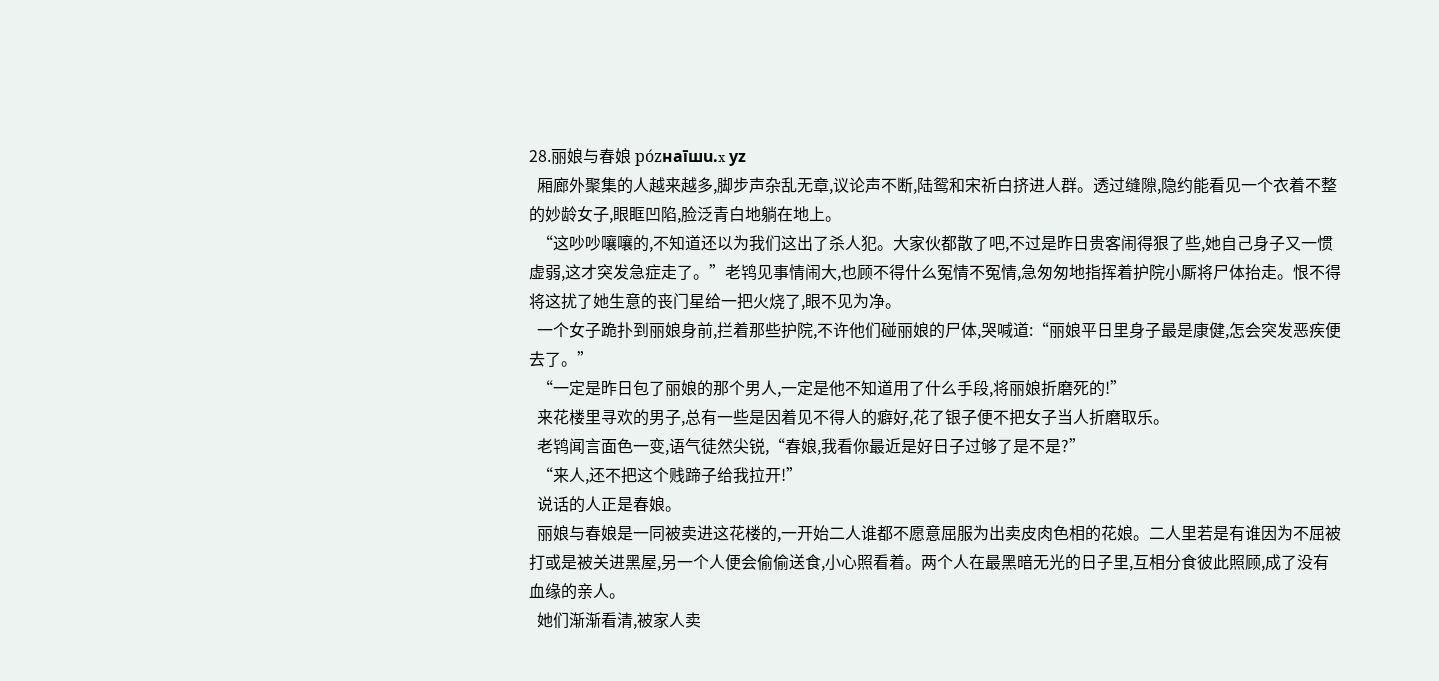28.丽娘与春娘 pózнaīшu.x уz
  厢廊外聚集的人越来越多,脚步声杂乱无章,议论声不断,陆鸳和宋祈白挤进人群。透过缝隙,隐约能看见一个衣着不整的妙龄女子,眼眶凹陷,脸泛青白地躺在地上。
  “这吵吵嚷嚷的,不知道还以为我们这出了杀人犯。大家伙都散了吧,不过是昨日贵客闹得狠了些,她自己身子又一惯虚弱,这才突发急症走了。”老鸨见事情闹大,也顾不得什么冤情不冤情,急匆匆地指挥着护院小厮将尸体抬走。恨不得将这扰了她生意的丧门星给一把火烧了,眼不见为净。
  一个女子跪扑到丽娘身前,拦着那些护院,不许他们碰丽娘的尸体,哭喊道:“丽娘平日里身子最是康健,怎会突发恶疾便去了。”
  “一定是昨日包了丽娘的那个男人,一定是他不知道用了什么手段,将丽娘折磨死的!”
  来花楼里寻欢的男子,总有一些是因着见不得人的癖好,花了银子便不把女子当人折磨取乐。
  老鸨闻言面色一变,语气徒然尖锐,“春娘,我看你最近是好日子过够了是不是?”
  “来人,还不把这个贱蹄子给我拉开!”
  说话的人正是春娘。
  丽娘与春娘是一同被卖进这花楼的,一开始二人谁都不愿意屈服为出卖皮肉色相的花娘。二人里若是有谁因为不屈被打或是被关进黑屋,另一个人便会偷偷送食,小心照看着。两个人在最黑暗无光的日子里,互相分食彼此照顾,成了没有血缘的亲人。
  她们渐渐看清,被家人卖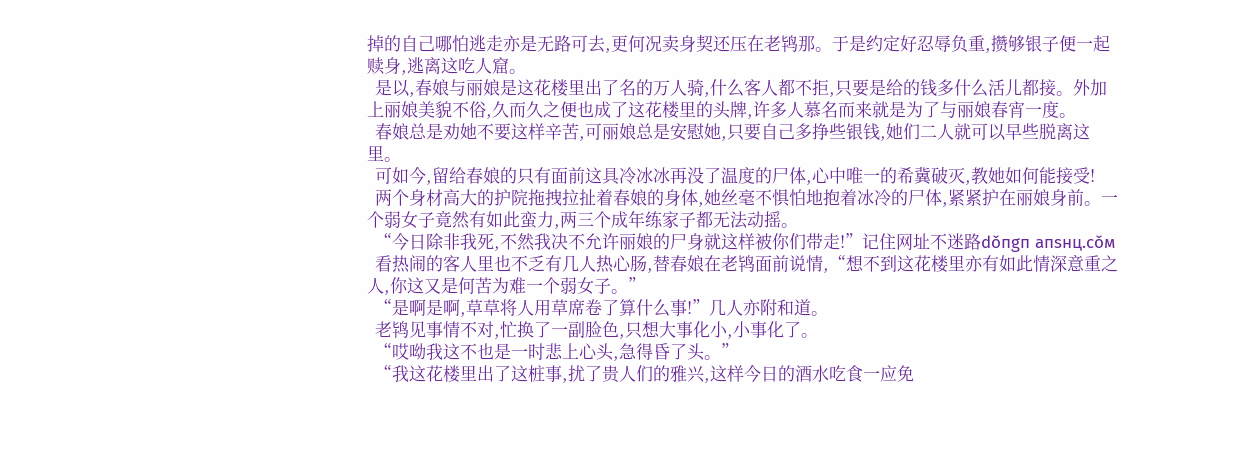掉的自己哪怕逃走亦是无路可去,更何况卖身契还压在老鸨那。于是约定好忍辱负重,攒够银子便一起赎身,逃离这吃人窟。
  是以,春娘与丽娘是这花楼里出了名的万人骑,什么客人都不拒,只要是给的钱多什么活儿都接。外加上丽娘美貌不俗,久而久之便也成了这花楼里的头牌,许多人慕名而来就是为了与丽娘春宵一度。
  春娘总是劝她不要这样辛苦,可丽娘总是安慰她,只要自己多挣些银钱,她们二人就可以早些脱离这里。
  可如今,留给春娘的只有面前这具冷冰冰再没了温度的尸体,心中唯一的希冀破灭,教她如何能接受!
  两个身材高大的护院拖拽拉扯着春娘的身体,她丝毫不惧怕地抱着冰冷的尸体,紧紧护在丽娘身前。一个弱女子竟然有如此蛮力,两三个成年练家子都无法动摇。
  “今日除非我死,不然我决不允许丽娘的尸身就这样被你们带走!”记住网址不迷路dǒпgп aпsнц.cǒм
  看热闹的客人里也不乏有几人热心肠,替春娘在老鸨面前说情,“想不到这花楼里亦有如此情深意重之人,你这又是何苦为难一个弱女子。”
  “是啊是啊,草草将人用草席卷了算什么事!”几人亦附和道。
  老鸨见事情不对,忙换了一副脸色,只想大事化小,小事化了。
  “哎呦我这不也是一时悲上心头,急得昏了头。”
  “我这花楼里出了这桩事,扰了贵人们的雅兴,这样今日的酒水吃食一应免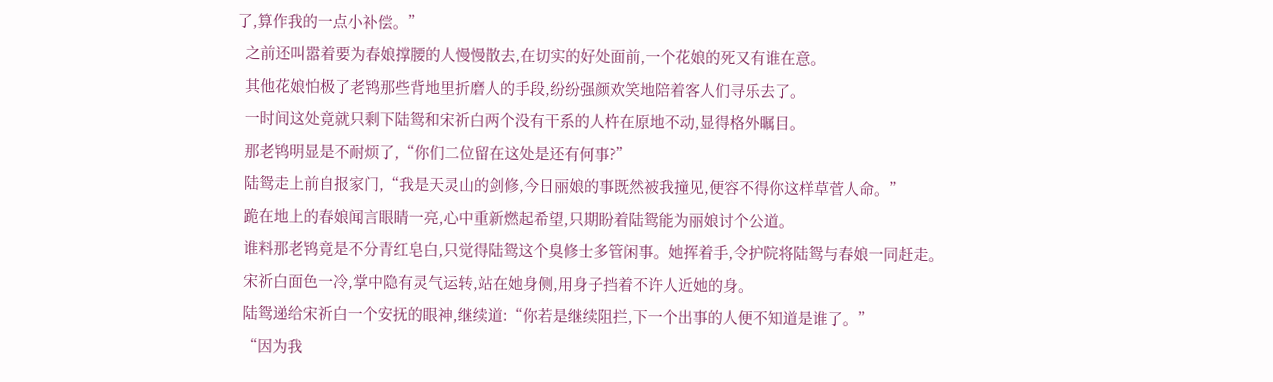了,算作我的一点小补偿。”
  之前还叫嚣着要为春娘撑腰的人慢慢散去,在切实的好处面前,一个花娘的死又有谁在意。
  其他花娘怕极了老鸨那些背地里折磨人的手段,纷纷强颜欢笑地陪着客人们寻乐去了。
  一时间这处竟就只剩下陆鸳和宋祈白两个没有干系的人杵在原地不动,显得格外瞩目。
  那老鸨明显是不耐烦了,“你们二位留在这处是还有何事?”
  陆鸳走上前自报家门,“我是天灵山的剑修,今日丽娘的事既然被我撞见,便容不得你这样草菅人命。”
  跪在地上的春娘闻言眼睛一亮,心中重新燃起希望,只期盼着陆鸳能为丽娘讨个公道。
  谁料那老鸨竟是不分青红皂白,只觉得陆鸳这个臭修士多管闲事。她挥着手,令护院将陆鸳与春娘一同赶走。
  宋祈白面色一冷,掌中隐有灵气运转,站在她身侧,用身子挡着不许人近她的身。
  陆鸳递给宋祈白一个安抚的眼神,继续道:“你若是继续阻拦,下一个出事的人便不知道是谁了。”
  “因为我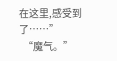在这里,感受到了……”
  “魔气。”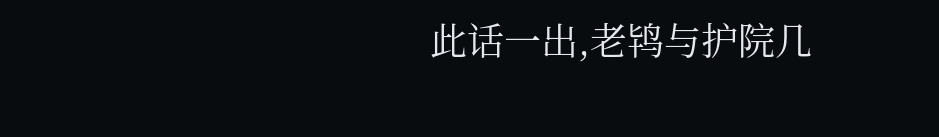此话一出,老鸨与护院几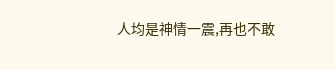人均是神情一震,再也不敢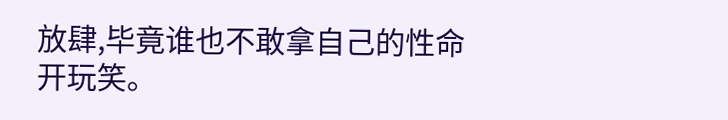放肆,毕竟谁也不敢拿自己的性命开玩笑。